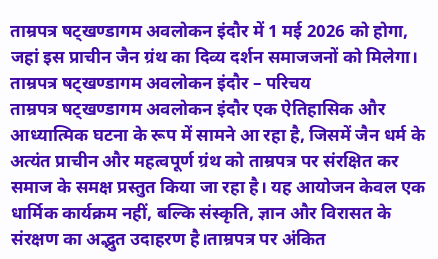ताम्रपत्र षट्खण्डागम अवलोकन इंदौर में 1 मई 2026 को होगा, जहां इस प्राचीन जैन ग्रंथ का दिव्य दर्शन समाजजनों को मिलेगा।
ताम्रपत्र षट्खण्डागम अवलोकन इंदौर – परिचय
ताम्रपत्र षट्खण्डागम अवलोकन इंदौर एक ऐतिहासिक और आध्यात्मिक घटना के रूप में सामने आ रहा है, जिसमें जैन धर्म के अत्यंत प्राचीन और महत्वपूर्ण ग्रंथ को ताम्रपत्र पर संरक्षित कर समाज के समक्ष प्रस्तुत किया जा रहा है। यह आयोजन केवल एक धार्मिक कार्यक्रम नहीं, बल्कि संस्कृति, ज्ञान और विरासत के संरक्षण का अद्भुत उदाहरण है।ताम्रपत्र पर अंकित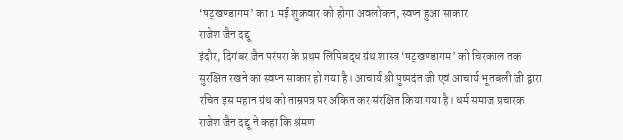‘षट्खण्डागम’ का 1 मई शुक्रवार को होगा अवलोकन, स्वप्न हुआ साकार
राजेश जैन दद्दू
इंदौर, दिगंबर जैन परंपरा के प्रथम लिपिबद्ध ग्रंथ शास्त्र ‘षट्खण्डागम’ को चिरकाल तक सुरक्षित रखने का स्वप्न साकार हो गया है। आचार्य श्री पुष्पदंत जी एवं आचार्य भूतबली जी द्वारा रचित इस महान ग्रंथ को ताम्रपत्र पर अंकित कर संरक्षित किया गया है। धर्म समाज प्रचारक राजेश जैन दद्दू ने कहा कि श्रंमण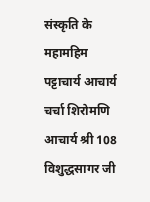संस्कृति के महामहिम पट्टाचार्य आचार्य चर्चा शिरोमणि आचार्य श्री 108 विशुद्धसागर जी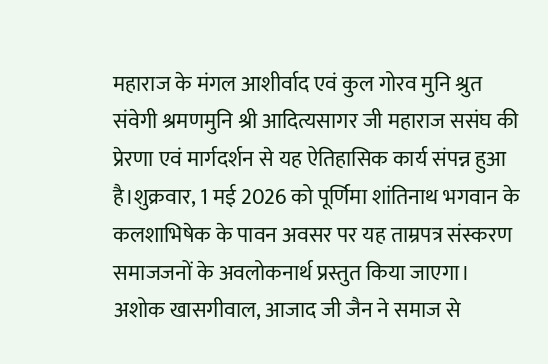महाराज के मंगल आशीर्वाद एवं कुल गोरव मुनि श्रुत संवेगी श्रमणमुनि श्री आदित्यसागर जी महाराज ससंघ की प्रेरणा एवं मार्गदर्शन से यह ऐतिहासिक कार्य संपन्न हुआ है।शुक्रवार, 1 मई 2026 को पूर्णिमा शांतिनाथ भगवान के कलशाभिषेक के पावन अवसर पर यह ताम्रपत्र संस्करण समाजजनों के अवलोकनार्थ प्रस्तुत किया जाएगा। अशोक खासगीवाल, आजाद जी जैन ने समाज से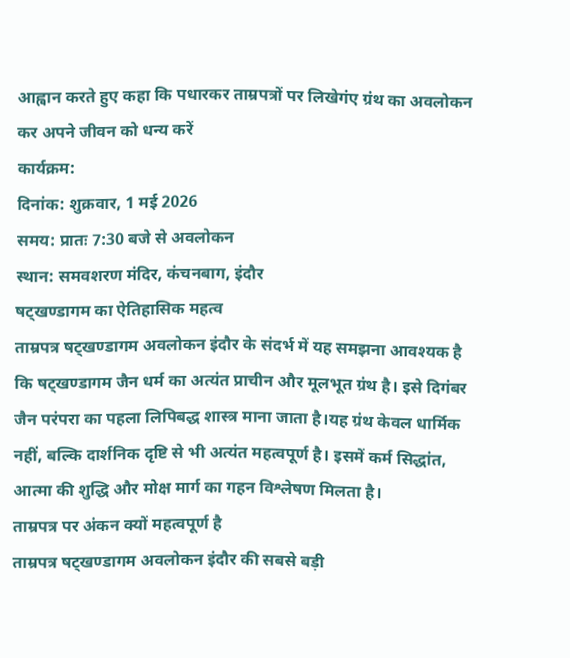आह्वान करते हुए कहा कि पधारकर ताम्रपत्रों पर लिखेगंए ग्रंथ का अवलोकन कर अपने जीवन को धन्य करें
कार्यक्रम:
दिनांक: शुक्रवार, 1 मई 2026
समय: प्रातः 7:30 बजे से अवलोकन
स्थान: समवशरण मंदिर, कंचनबाग, इंदौर
षट्खण्डागम का ऐतिहासिक महत्व
ताम्रपत्र षट्खण्डागम अवलोकन इंदौर के संदर्भ में यह समझना आवश्यक है कि षट्खण्डागम जैन धर्म का अत्यंत प्राचीन और मूलभूत ग्रंथ है। इसे दिगंबर जैन परंपरा का पहला लिपिबद्ध शास्त्र माना जाता है।यह ग्रंथ केवल धार्मिक नहीं, बल्कि दार्शनिक दृष्टि से भी अत्यंत महत्वपूर्ण है। इसमें कर्म सिद्धांत, आत्मा की शुद्धि और मोक्ष मार्ग का गहन विश्लेषण मिलता है।
ताम्रपत्र पर अंकन क्यों महत्वपूर्ण है
ताम्रपत्र षट्खण्डागम अवलोकन इंदौर की सबसे बड़ी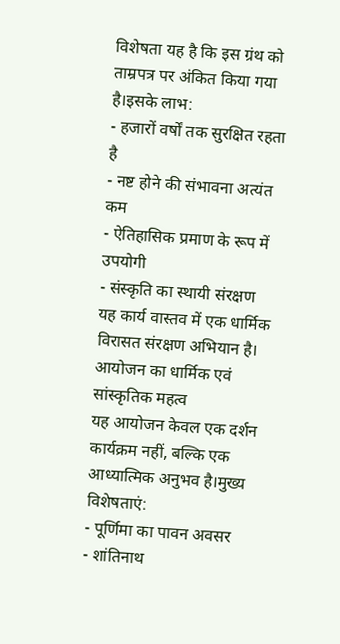विशेषता यह है कि इस ग्रंथ को ताम्रपत्र पर अंकित किया गया है।इसके लाभ:
- हजारों वर्षों तक सुरक्षित रहता है
- नष्ट होने की संभावना अत्यंत कम
- ऐतिहासिक प्रमाण के रूप में उपयोगी
- संस्कृति का स्थायी संरक्षण
यह कार्य वास्तव में एक धार्मिक विरासत संरक्षण अभियान है।
आयोजन का धार्मिक एवं सांस्कृतिक महत्व
यह आयोजन केवल एक दर्शन कार्यक्रम नहीं, बल्कि एक आध्यात्मिक अनुभव है।मुख्य विशेषताएं:
- पूर्णिमा का पावन अवसर
- शांतिनाथ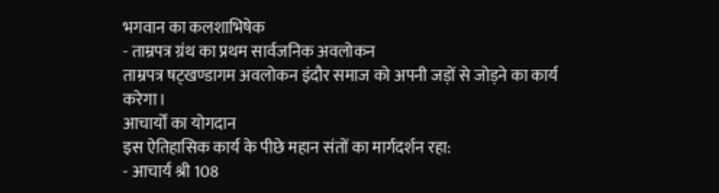भगवान का कलशाभिषेक
- ताम्रपत्र ग्रंथ का प्रथम सार्वजनिक अवलोकन
ताम्रपत्र षट्खण्डागम अवलोकन इंदौर समाज को अपनी जड़ों से जोड़ने का कार्य करेगा।
आचार्यों का योगदान
इस ऐतिहासिक कार्य के पीछे महान संतों का मार्गदर्शन रहा:
- आचार्य श्री 108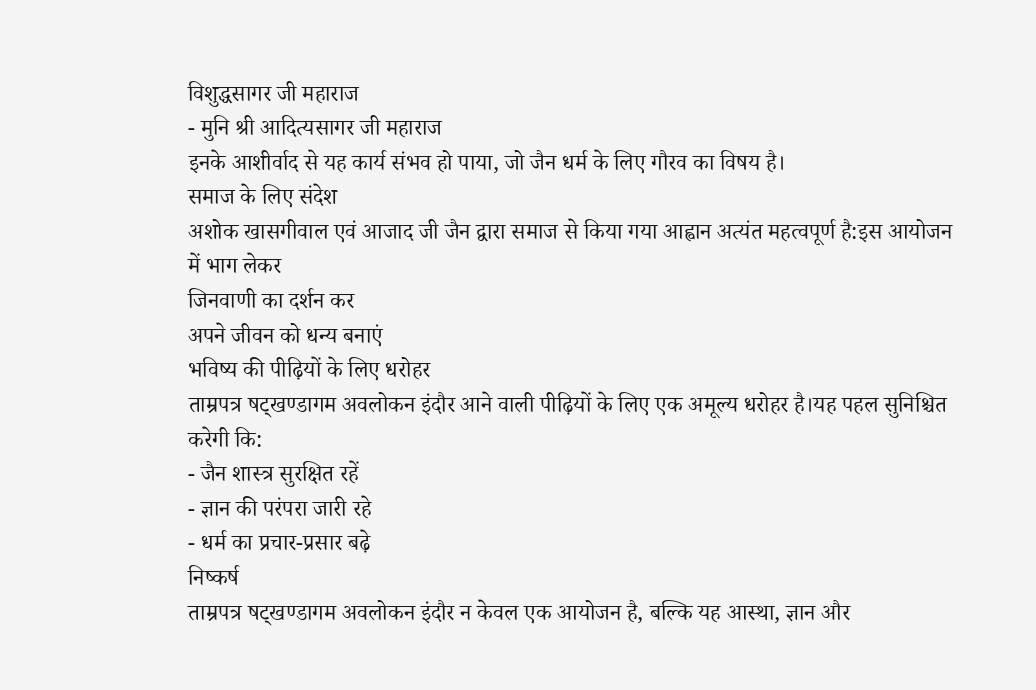विशुद्धसागर जी महाराज
- मुनि श्री आदित्यसागर जी महाराज
इनके आशीर्वाद से यह कार्य संभव हो पाया, जो जैन धर्म के लिए गौरव का विषय है।
समाज के लिए संदेश
अशोक खासगीवाल एवं आजाद जी जैन द्वारा समाज से किया गया आह्वान अत्यंत महत्वपूर्ण है:इस आयोजन में भाग लेकर
जिनवाणी का दर्शन कर
अपने जीवन को धन्य बनाएं
भविष्य की पीढ़ियों के लिए धरोहर
ताम्रपत्र षट्खण्डागम अवलोकन इंदौर आने वाली पीढ़ियों के लिए एक अमूल्य धरोहर है।यह पहल सुनिश्चित करेगी कि:
- जैन शास्त्र सुरक्षित रहें
- ज्ञान की परंपरा जारी रहे
- धर्म का प्रचार-प्रसार बढ़े
निष्कर्ष
ताम्रपत्र षट्खण्डागम अवलोकन इंदौर न केवल एक आयोजन है, बल्कि यह आस्था, ज्ञान और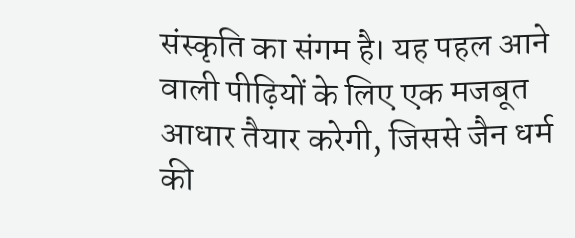संस्कृति का संगम है। यह पहल आने वाली पीढ़ियों के लिए एक मजबूत आधार तैयार करेगी, जिससे जैन धर्म की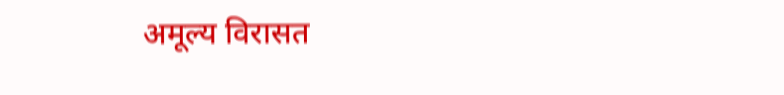अमूल्य विरासत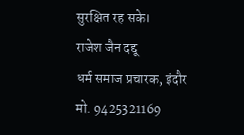सुरक्षित रह सके।
राजेश जैन दद्दू
धर्म समाज प्रचारक, इंदौर
मो. 9425321169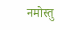नमोस्तु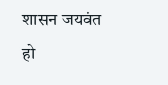शासन जयवंत हो